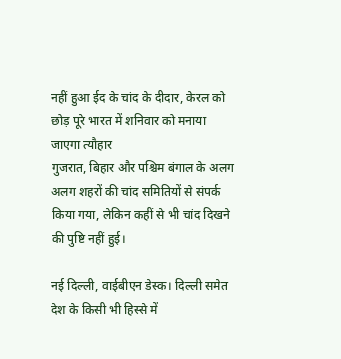नहीं हुआ ईद के चांद के दीदार, केरल को छोड़ पूरे भारत में शनिवार को मनाया जाएगा त्यौहार
गुजरात, बिहार और पश्चिम बंगाल के अलग अलग शहरों की चांद समितियों से संपर्क किया गया, लेकिन कहीं से भी चांद दिखने की पुष्टि नहीं हुई।

नई दिल्ली, वाईबीएन डेस्क। दिल्ली समेत देश के किसी भी हिस्से में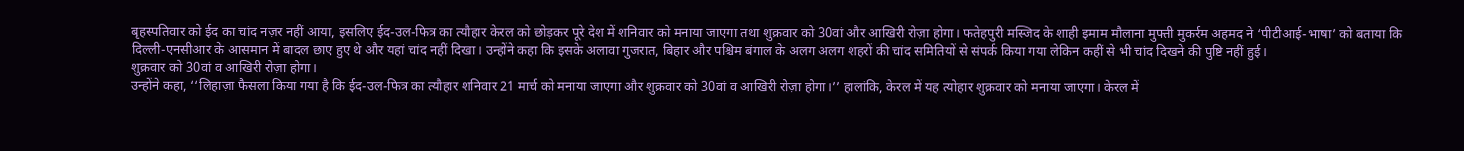बृहस्पतिवार को ईद का चांद नज़र नहीं आया, इसलिए ईद-उल-फित्र का त्यौहार केरल को छोड़कर पूरे देश में शनिवार को मनाया जाएगा तथा शुक्रवार को 30वां और आखिरी रोज़ा होगा। फतेहपुरी मस्जिद के शाही इमाम मौलाना मुफ्ती मुकर्रम अहमद ने ‘पीटीआई-भाषा’ को बताया कि दिल्ली-एनसीआर के आसमान में बादल छाए हुए थे और यहां चांद नहीं दिखा। उन्होंने कहा कि इसके अलावा गुजरात, बिहार और पश्चिम बंगाल के अलग अलग शहरों की चांद समितियों से संपर्क किया गया लेकिन कहीं से भी चांद दिखने की पुष्टि नहीं हुई।
शुक्रवार को 30वां व आखिरी रोज़ा होगा।
उन्होंने कहा, ‘‘लिहाज़ा फैसला किया गया है कि ईद-उल-फित्र का त्यौहार शनिवार 21 मार्च को मनाया जाएगा और शुक्रवार को 30वां व आखिरी रोज़ा होगा।’’ हालांकि, केरल में यह त्योहार शुक्रवार को मनाया जाएगा। केरल में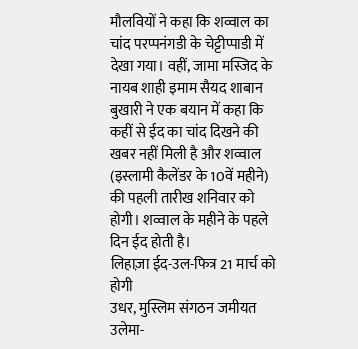मौलवियों ने कहा कि शव्वाल का चांद परप्पनंगडी के चेट्टीप्पाडी में देखा गया। वहीं, जामा मस्जिद के नायब शाही इमाम सैयद शाबान बुखारी ने एक बयान में कहा कि कहीं से ईद का चांद दिखने की खबर नहीं मिली है और शव्वाल (इस्लामी कैलेंडर के 10वें महीने) की पहली तारीख शनिवार को होगी। शव्वाल के महीने के पहले दिन ईद होती है।
लिहाज़ा ईद-उल-फित्र 21 मार्च को होगी
उधर, मुस्लिम संगठन जमीयत उलेमा-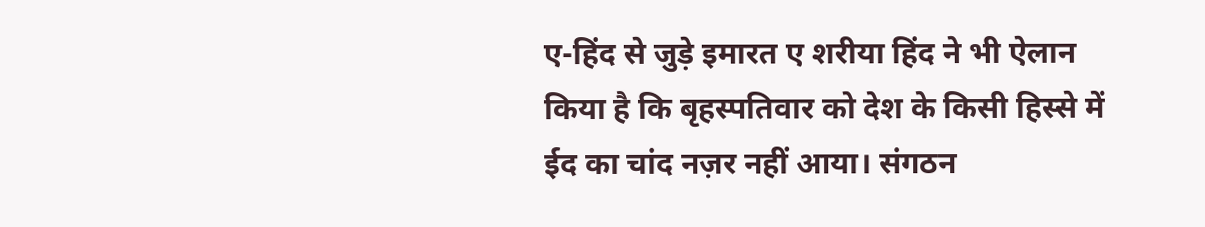ए-हिंद से जुड़े इमारत ए शरीया हिंद ने भी ऐलान किया है कि बृहस्पतिवार को देश के किसी हिस्से में ईद का चांद नज़र नहीं आया। संगठन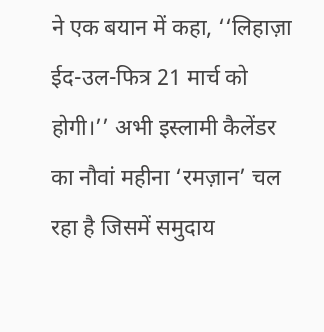ने एक बयान में कहा, ‘‘लिहाज़ा ईद-उल-फित्र 21 मार्च को होगी।’’ अभी इस्लामी कैलेंडर का नौवां महीना ‘रमज़ान’ चल रहा है जिसमें समुदाय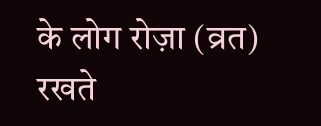के लोग रोज़ा (व्रत) रखते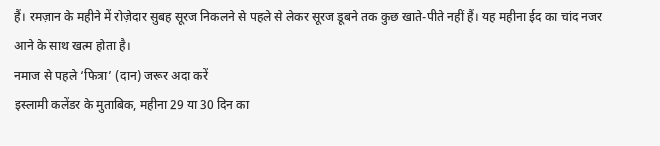हैं। रमज़ान के महीने में रोज़ेदार सुबह सूरज निकलने से पहले से लेकर सूरज डूबने तक कुछ खाते-पीते नहीं हैं। यह महीना ईद का चांद नजर आने के साथ खत्म होता है।
नमाज से पहले ‘फित्रा’ (दान) जरूर अदा करें
इस्लामी कलेंडर के मुताबिक, महीना 29 या 30 दिन का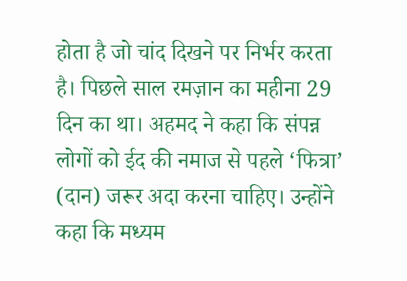होता है जो चांद दिखने पर निर्भर करता है। पिछले साल रमज़ान का महीना 29 दिन का था। अहमद ने कहा कि संपन्न लोगों को ईद की नमाज से पहले ‘फित्रा’ (दान) जरूर अदा करना चाहिए। उन्होंने कहा कि मध्यम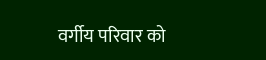वर्गीय परिवार को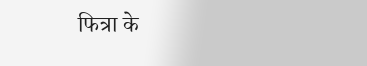फित्रा के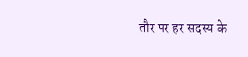तौर पर हर सदस्य के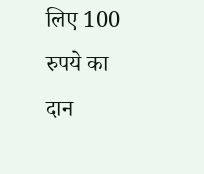लिए 100 रुपये का दान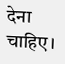देना चाहिए।